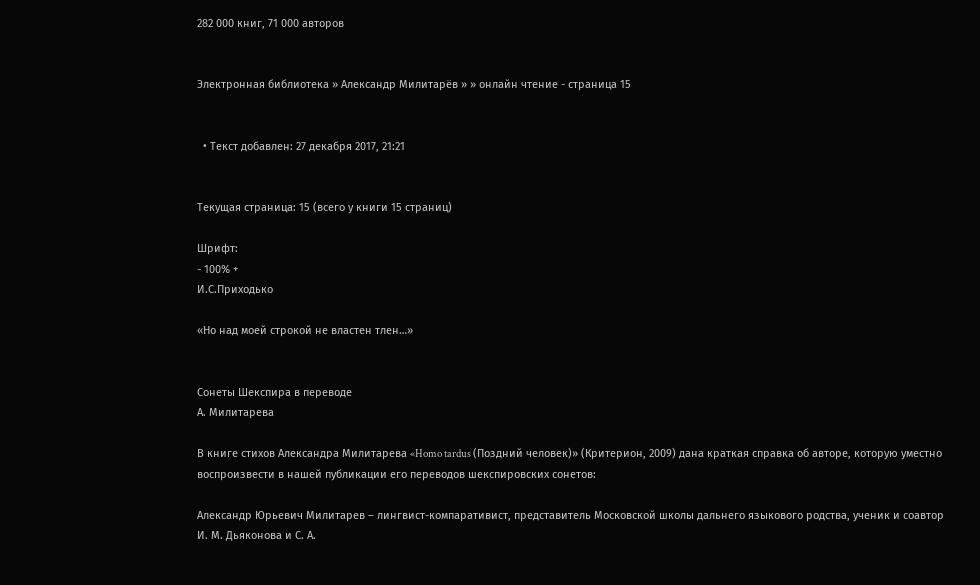282 000 книг, 71 000 авторов


Электронная библиотека » Александр Милитарёв » » онлайн чтение - страница 15


  • Текст добавлен: 27 декабря 2017, 21:21


Текущая страница: 15 (всего у книги 15 страниц)

Шрифт:
- 100% +
И.С.Приходько

«Но над моей строкой не властен тлен…»


Сонеты Шекспира в переводе
А. Милитарева

В книге стихов Александра Милитарева «Homo tardus (Поздний человек)» (Критерион, 2009) дана краткая справка об авторе, которую уместно воспроизвести в нашей публикации его переводов шекспировских сонетов:

Александр Юрьевич Милитарев – лингвист-компаративист, представитель Московской школы дальнего языкового родства, ученик и соавтор И. М. Дьяконова и С. А.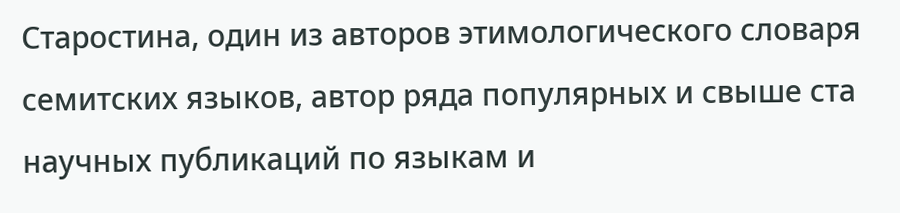Старостина, один из авторов этимологического словаря семитских языков, автор ряда популярных и свыше ста научных публикаций по языкам и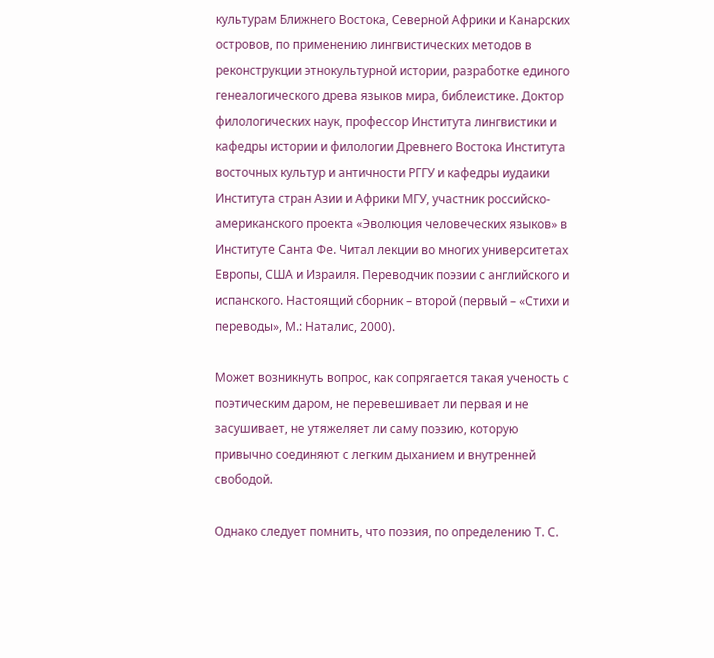культурам Ближнего Востока, Северной Африки и Канарских островов, по применению лингвистических методов в реконструкции этнокультурной истории, разработке единого генеалогического древа языков мира, библеистике. Доктор филологических наук, профессор Института лингвистики и кафедры истории и филологии Древнего Востока Института восточных культур и античности РГГУ и кафедры иудаики Института стран Азии и Африки МГУ, участник российско-американского проекта «Эволюция человеческих языков» в Институте Санта Фе. Читал лекции во многих университетах Европы, США и Израиля. Переводчик поэзии с английского и испанского. Настоящий сборник – второй (первый – «Стихи и переводы», М.: Наталис, 2000).

Может возникнуть вопрос, как сопрягается такая ученость с поэтическим даром, не перевешивает ли первая и не засушивает, не утяжеляет ли саму поэзию, которую привычно соединяют с легким дыханием и внутренней свободой.

Однако следует помнить, что поэзия, по определению Т. С.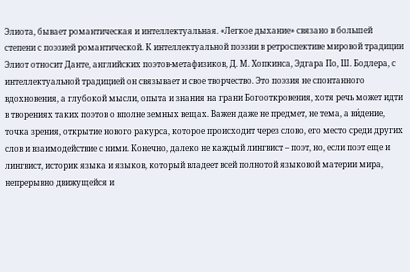Элиота, бывает романтическая и интеллектуальная. «Легкое дыхание» связано в большей степени с поэзией романтической. К интеллектуальной поэзии в ретроспективе мировой традиции Элиот относит Данте, английских поэтов-метафизиков, Д. М. Хопкинса, Эдгара По, Ш. Бодлера, с интеллектуальной традицией он связывает и свое творчество. Это поэзия не спонтанного вдохновения, а глубокой мысли, опыта и знания на грани Богооткровения, хотя речь может идти в творениях таких поэтов о вполне земных вещах. Важен даже не предмет, не тема, а ви́дение, точка зрения, открытие нового ракурса, которое происходит через слово, его место среди других слов и взаимодействие с ними. Конечно, далеко не каждый лингвист – поэт, но, если поэт еще и лингвист, историк языка и языков, который владеет всей полнотой языковой материи мира, непрерывно движущейся и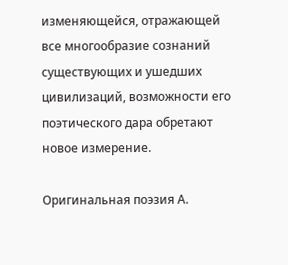изменяющейся, отражающей все многообразие сознаний существующих и ушедших цивилизаций, возможности его поэтического дара обретают новое измерение.

Оригинальная поэзия А.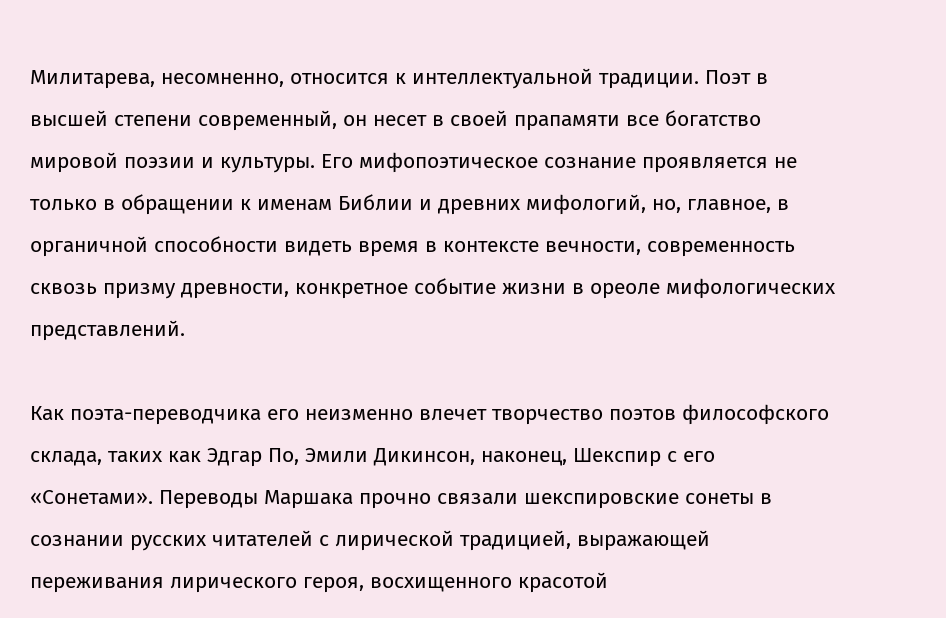Милитарева, несомненно, относится к интеллектуальной традиции. Поэт в высшей степени современный, он несет в своей прапамяти все богатство мировой поэзии и культуры. Его мифопоэтическое сознание проявляется не только в обращении к именам Библии и древних мифологий, но, главное, в органичной способности видеть время в контексте вечности, современность сквозь призму древности, конкретное событие жизни в ореоле мифологических представлений.

Как поэта-переводчика его неизменно влечет творчество поэтов философского склада, таких как Эдгар По, Эмили Дикинсон, наконец, Шекспир с его «Сонетами». Переводы Маршака прочно связали шекспировские сонеты в сознании русских читателей с лирической традицией, выражающей переживания лирического героя, восхищенного красотой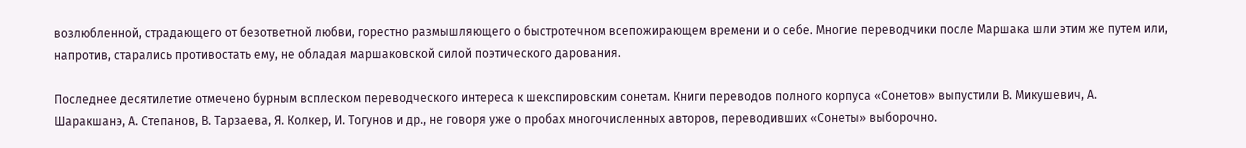возлюбленной, страдающего от безответной любви, горестно размышляющего о быстротечном всепожирающем времени и о себе. Многие переводчики после Маршака шли этим же путем или, напротив, старались противостать ему, не обладая маршаковской силой поэтического дарования.

Последнее десятилетие отмечено бурным всплеском переводческого интереса к шекспировским сонетам. Книги переводов полного корпуса «Сонетов» выпустили В. Микушевич, А. Шаракшанэ, А. Степанов, В. Тарзаева, Я. Колкер, И. Тогунов и др., не говоря уже о пробах многочисленных авторов, переводивших «Сонеты» выборочно.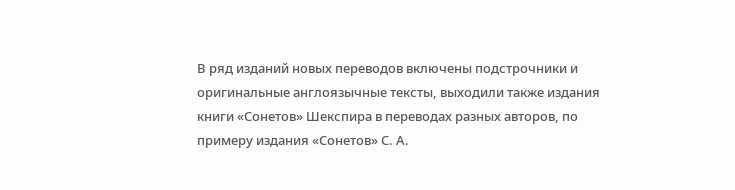В ряд изданий новых переводов включены подстрочники и оригинальные англоязычные тексты, выходили также издания книги «Сонетов» Шекспира в переводах разных авторов, по примеру издания «Сонетов» С. А.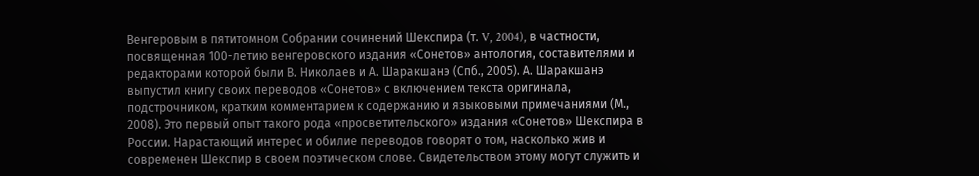Венгеровым в пятитомном Собрании сочинений Шекспира (т. V, 2004), в частности, посвященная 100-летию венгеровского издания «Сонетов» антология, составителями и редакторами которой были В. Николаев и А. Шаракшанэ (Спб., 2005). А. Шаракшанэ выпустил книгу своих переводов «Сонетов» с включением текста оригинала, подстрочником, кратким комментарием к содержанию и языковыми примечаниями (М., 2008). Это первый опыт такого рода «просветительского» издания «Сонетов» Шекспира в России. Нарастающий интерес и обилие переводов говорят о том, насколько жив и современен Шекспир в своем поэтическом слове. Свидетельством этому могут служить и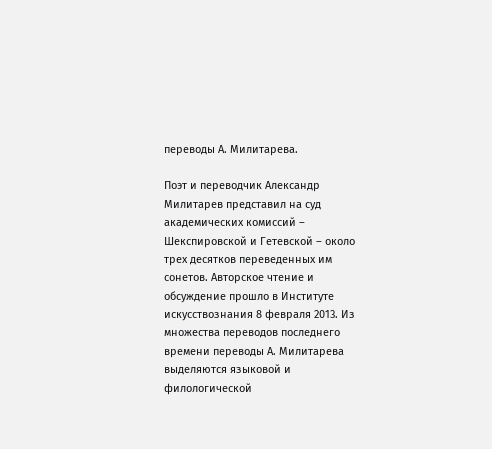переводы А. Милитарева.

Поэт и переводчик Александр Милитарев представил на суд академических комиссий – Шекспировской и Гетевской – около трех десятков переведенных им сонетов. Авторское чтение и обсуждение прошло в Институте искусствознания 8 февраля 2013. Из множества переводов последнего времени переводы А. Милитарева выделяются языковой и филологической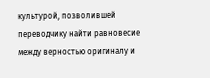культурой, позволившей переводчику найти равновесие между верностью оригиналу и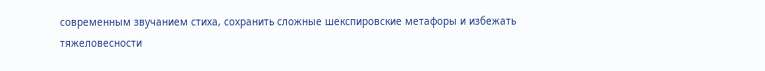современным звучанием стиха, сохранить сложные шекспировские метафоры и избежать тяжеловесности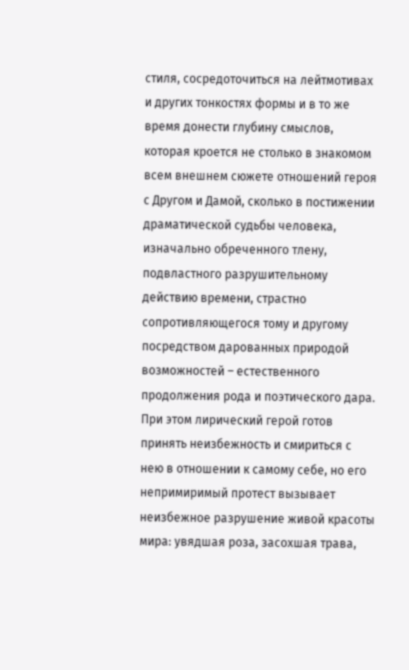стиля, сосредоточиться на лейтмотивах и других тонкостях формы и в то же время донести глубину смыслов, которая кроется не столько в знакомом всем внешнем сюжете отношений героя с Другом и Дамой, сколько в постижении драматической судьбы человека, изначально обреченного тлену, подвластного разрушительному действию времени, страстно сопротивляющегося тому и другому посредством дарованных природой возможностей – естественного продолжения рода и поэтического дара. При этом лирический герой готов принять неизбежность и смириться с нею в отношении к самому себе, но его непримиримый протест вызывает неизбежное разрушение живой красоты мира: увядшая роза, засохшая трава,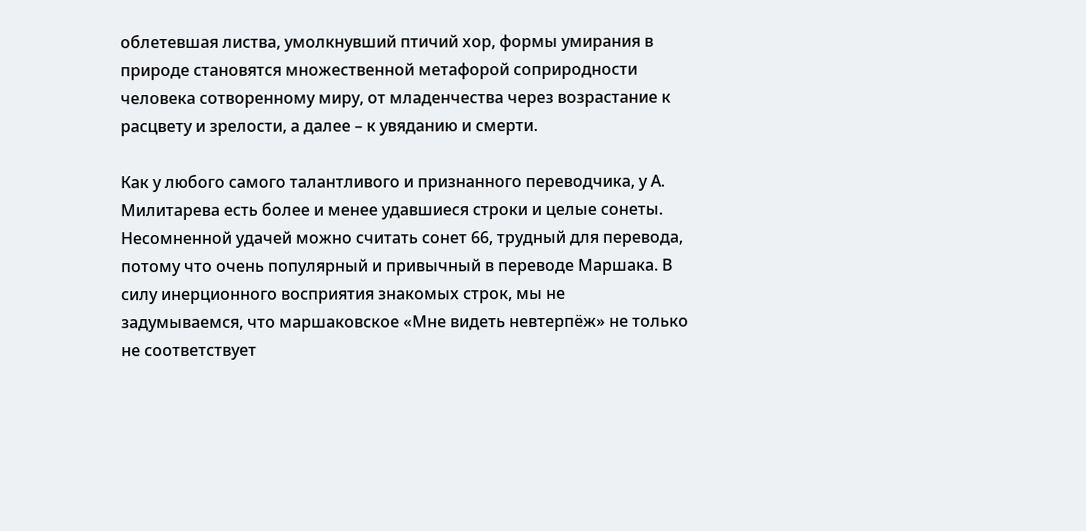облетевшая листва, умолкнувший птичий хор, формы умирания в природе становятся множественной метафорой соприродности человека сотворенному миру, от младенчества через возрастание к расцвету и зрелости, а далее – к увяданию и смерти.

Как у любого самого талантливого и признанного переводчика, у А. Милитарева есть более и менее удавшиеся строки и целые сонеты. Несомненной удачей можно считать сонет 66, трудный для перевода, потому что очень популярный и привычный в переводе Маршака. В силу инерционного восприятия знакомых строк, мы не задумываемся, что маршаковское «Мне видеть невтерпёж» не только не соответствует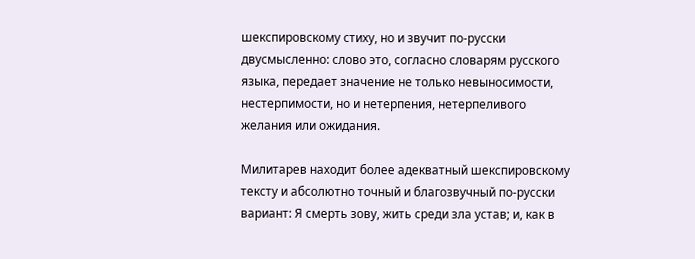шекспировскому стиху, но и звучит по-русски двусмысленно: слово это, согласно словарям русского языка, передает значение не только невыносимости, нестерпимости, но и нетерпения, нетерпеливого желания или ожидания.

Милитарев находит более адекватный шекспировскому тексту и абсолютно точный и благозвучный по-русски вариант: Я смерть зову, жить среди зла устав; и, как в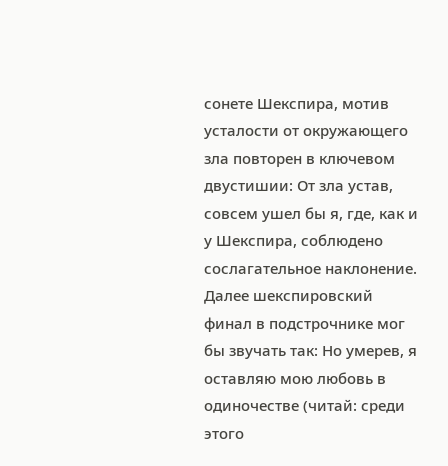сонете Шекспира, мотив усталости от окружающего зла повторен в ключевом двустишии: От зла устав, совсем ушел бы я, где, как и у Шекспира, соблюдено сослагательное наклонение. Далее шекспировский финал в подстрочнике мог бы звучать так: Но умерев, я оставляю мою любовь в одиночестве (читай: среди этого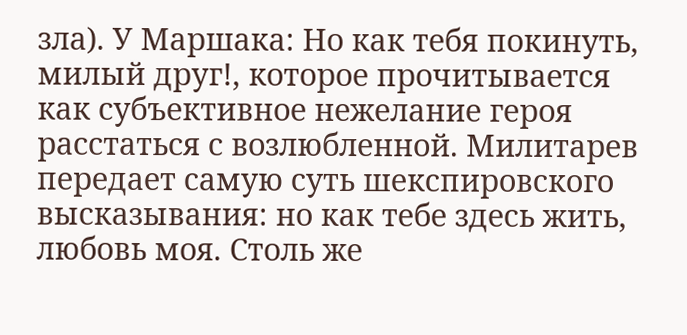зла). У Маршака: Но как тебя покинуть, милый друг!, которое прочитывается как субъективное нежелание героя расстаться с возлюбленной. Милитарев передает самую суть шекспировского высказывания: но как тебе здесь жить, любовь моя. Столь же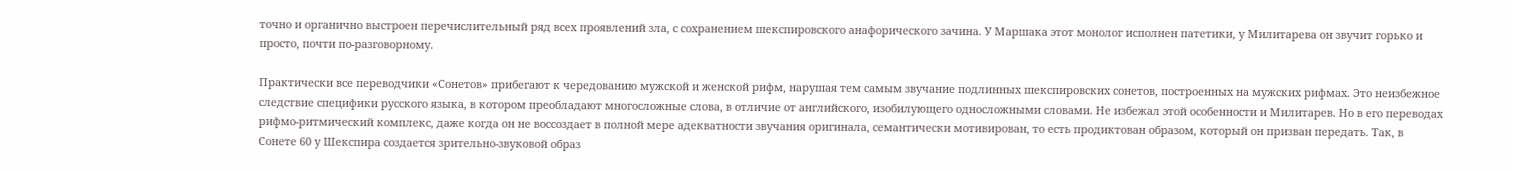точно и органично выстроен перечислительный ряд всех проявлений зла, с сохранением шекспировского анафорического зачина. У Маршака этот монолог исполнен патетики, у Милитарева он звучит горько и просто, почти по-разговорному.

Практически все переводчики «Сонетов» прибегают к чередованию мужской и женской рифм, нарушая тем самым звучание подлинных шекспировских сонетов, построенных на мужских рифмах. Это неизбежное следствие специфики русского языка, в котором преобладают многосложные слова, в отличие от английского, изобилующего односложными словами. Не избежал этой особенности и Милитарев. Но в его переводах рифмо-ритмический комплекс, даже когда он не воссоздает в полной мере адекватности звучания оригинала, семантически мотивирован, то есть продиктован образом, который он призван передать. Так, в Сонете 60 у Шекспира создается зрительно-звуковой образ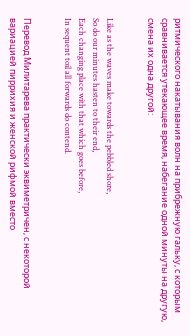ритмического накатывания волн на прибрежную гальку, с которым сравнивается утекающее время, набегание одной минуты на другую, смена их одна другой:


Like as the waves make towards the pebbled shore,
So do our minutes hasten to their end,
Each changing place with that which goes before,
In sequent toil all forwards do contend.


Перевод Милитарева практически эквиметричен, с некоторой вариацией пиррихия и женской рифмой вместо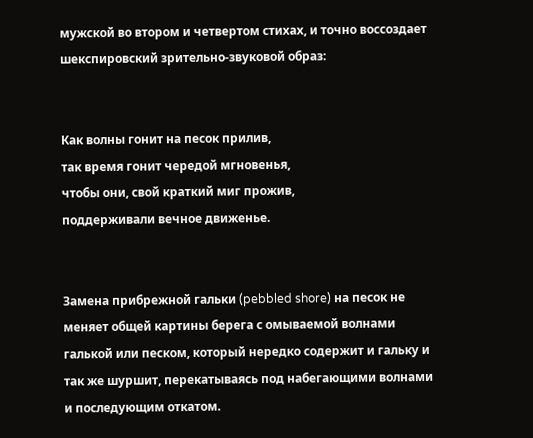мужской во втором и четвертом стихах, и точно воссоздает шекспировский зрительно-звуковой образ:


Как волны гонит на песок прилив,
так время гонит чередой мгновенья,
чтобы они, свой краткий миг прожив,
поддерживали вечное движенье.


Замена прибрежной гальки (pebbled shore) на песок не меняет общей картины берега с омываемой волнами галькой или песком, который нередко содержит и гальку и так же шуршит, перекатываясь под набегающими волнами и последующим откатом.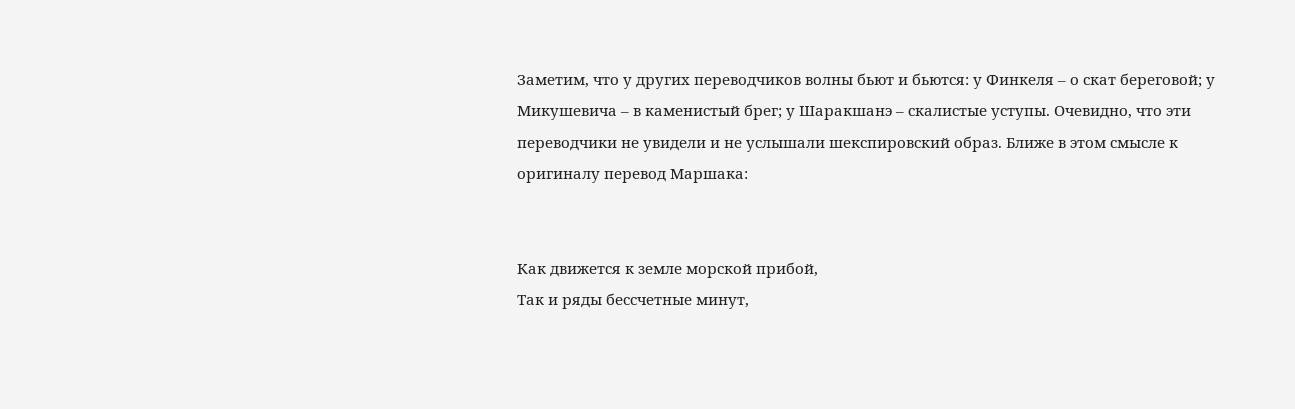Заметим, что у других переводчиков волны бьют и бьются: у Финкеля – о скат береговой; у Микушевича – в каменистый брег; у Шаракшанэ – скалистые уступы. Очевидно, что эти переводчики не увидели и не услышали шекспировский образ. Ближе в этом смысле к оригиналу перевод Маршака:


Как движется к земле морской прибой,
Так и ряды бессчетные минут,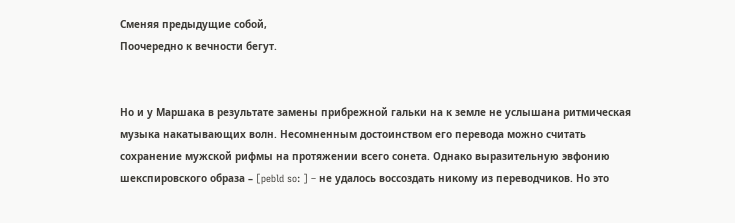Сменяя предыдущие собой,
Поочередно к вечности бегут.


Но и у Маршака в результате замены прибрежной гальки на к земле не услышана ритмическая музыка накатывающих волн. Несомненным достоинством его перевода можно считать сохранение мужской рифмы на протяжении всего сонета. Однако выразительную эвфонию шекспировского образа – [pebld so: ] – не удалось воссоздать никому из переводчиков. Но это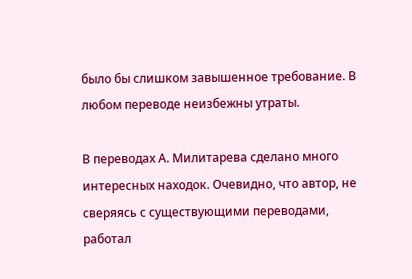было бы слишком завышенное требование. В любом переводе неизбежны утраты.

В переводах А. Милитарева сделано много интересных находок. Очевидно, что автор, не сверяясь с существующими переводами, работал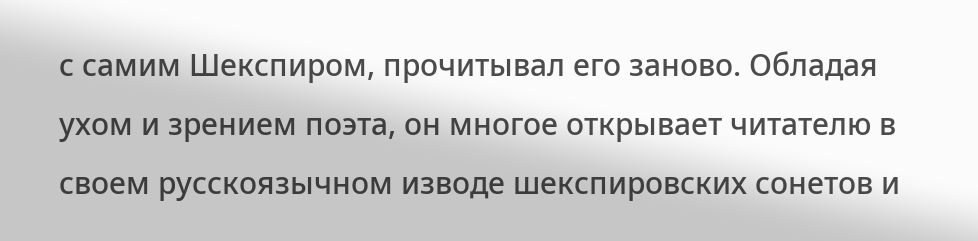с самим Шекспиром, прочитывал его заново. Обладая ухом и зрением поэта, он многое открывает читателю в своем русскоязычном изводе шекспировских сонетов и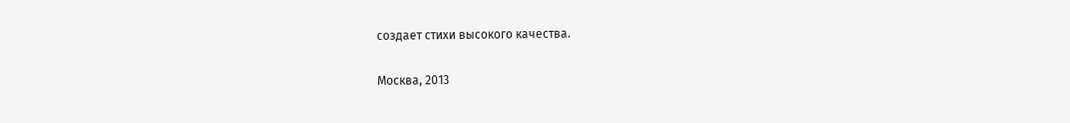создает стихи высокого качества.

Москва, 2013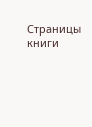Страницы книги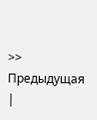>> Предыдущая |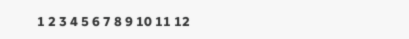1 2 3 4 5 6 7 8 9 10 11 12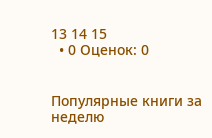13 14 15
  • 0 Оценок: 0


Популярные книги за неделю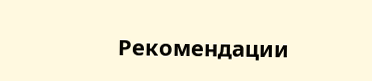Рекомендации